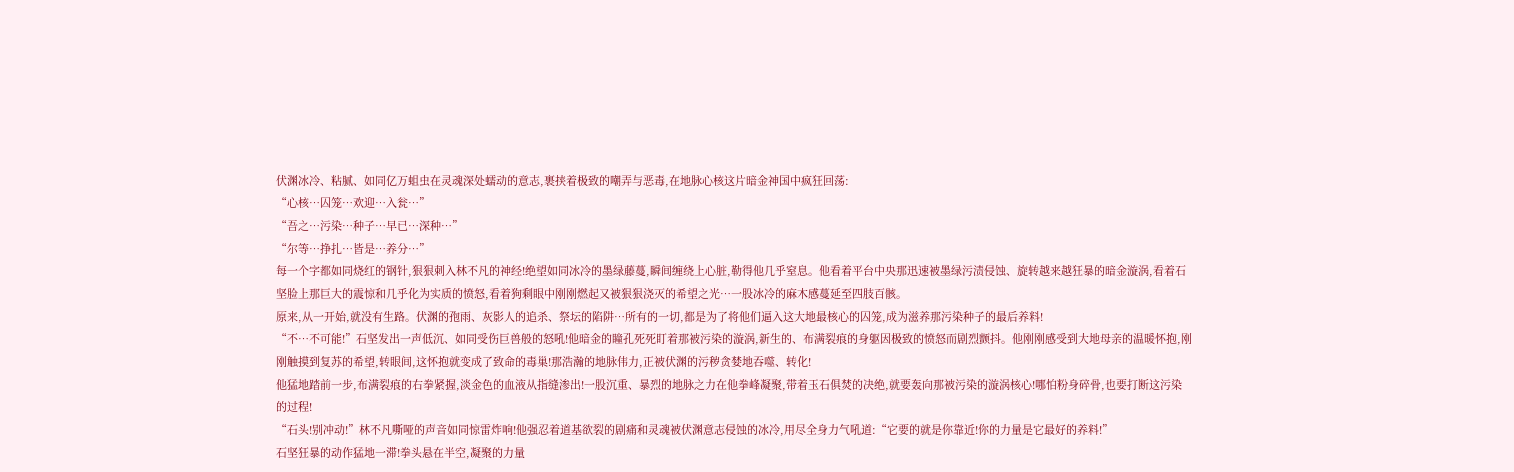伏渊冰冷、粘腻、如同亿万蛆虫在灵魂深处蠕动的意志,裹挟着极致的嘲弄与恶毒,在地脉心核这片暗金神国中疯狂回荡:
“心核…囚笼…欢迎…入瓮…”
“吾之…污染…种子…早已…深种…”
“尔等…挣扎…皆是…养分…”
每一个字都如同烧红的钢针,狠狠刺入林不凡的神经!绝望如同冰冷的墨绿藤蔓,瞬间缠绕上心脏,勒得他几乎窒息。他看着平台中央那迅速被墨绿污渍侵蚀、旋转越来越狂暴的暗金漩涡,看着石坚脸上那巨大的震惊和几乎化为实质的愤怒,看着狗剩眼中刚刚燃起又被狠狠浇灭的希望之光…一股冰冷的麻木感蔓延至四肢百骸。
原来,从一开始,就没有生路。伏渊的孢雨、灰影人的追杀、祭坛的陷阱…所有的一切,都是为了将他们逼入这大地最核心的囚笼,成为滋养那污染种子的最后养料!
“不…不可能!”石坚发出一声低沉、如同受伤巨兽般的怒吼!他暗金的瞳孔死死盯着那被污染的漩涡,新生的、布满裂痕的身躯因极致的愤怒而剧烈颤抖。他刚刚感受到大地母亲的温暖怀抱,刚刚触摸到复苏的希望,转眼间,这怀抱就变成了致命的毒巢!那浩瀚的地脉伟力,正被伏渊的污秽贪婪地吞噬、转化!
他猛地踏前一步,布满裂痕的右拳紧握,淡金色的血液从指缝渗出!一股沉重、暴烈的地脉之力在他拳峰凝聚,带着玉石俱焚的决绝,就要轰向那被污染的漩涡核心!哪怕粉身碎骨,也要打断这污染的过程!
“石头!别冲动!”林不凡嘶哑的声音如同惊雷炸响!他强忍着道基欲裂的剧痛和灵魂被伏渊意志侵蚀的冰冷,用尽全身力气吼道:“它要的就是你靠近!你的力量是它最好的养料!”
石坚狂暴的动作猛地一滞!拳头悬在半空,凝聚的力量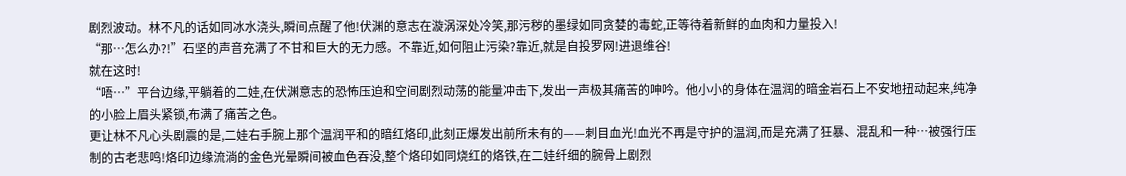剧烈波动。林不凡的话如同冰水浇头,瞬间点醒了他!伏渊的意志在漩涡深处冷笑,那污秽的墨绿如同贪婪的毒蛇,正等待着新鲜的血肉和力量投入!
“那…怎么办?!”石坚的声音充满了不甘和巨大的无力感。不靠近,如何阻止污染?靠近,就是自投罗网!进退维谷!
就在这时!
“唔…”平台边缘,平躺着的二娃,在伏渊意志的恐怖压迫和空间剧烈动荡的能量冲击下,发出一声极其痛苦的呻吟。他小小的身体在温润的暗金岩石上不安地扭动起来,纯净的小脸上眉头紧锁,布满了痛苦之色。
更让林不凡心头剧震的是,二娃右手腕上那个温润平和的暗红烙印,此刻正爆发出前所未有的——刺目血光!血光不再是守护的温润,而是充满了狂暴、混乱和一种…被强行压制的古老悲鸣!烙印边缘流淌的金色光晕瞬间被血色吞没,整个烙印如同烧红的烙铁,在二娃纤细的腕骨上剧烈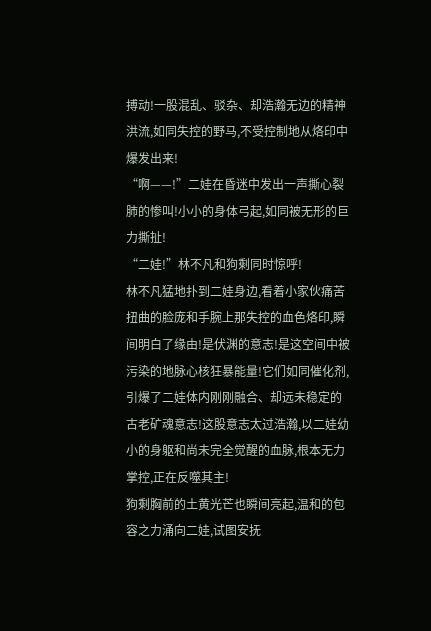搏动!一股混乱、驳杂、却浩瀚无边的精神洪流,如同失控的野马,不受控制地从烙印中爆发出来!
“啊——!”二娃在昏迷中发出一声撕心裂肺的惨叫!小小的身体弓起,如同被无形的巨力撕扯!
“二娃!”林不凡和狗剩同时惊呼!
林不凡猛地扑到二娃身边,看着小家伙痛苦扭曲的脸庞和手腕上那失控的血色烙印,瞬间明白了缘由!是伏渊的意志!是这空间中被污染的地脉心核狂暴能量!它们如同催化剂,引爆了二娃体内刚刚融合、却远未稳定的古老矿魂意志!这股意志太过浩瀚,以二娃幼小的身躯和尚未完全觉醒的血脉,根本无力掌控,正在反噬其主!
狗剩胸前的土黄光芒也瞬间亮起,温和的包容之力涌向二娃,试图安抚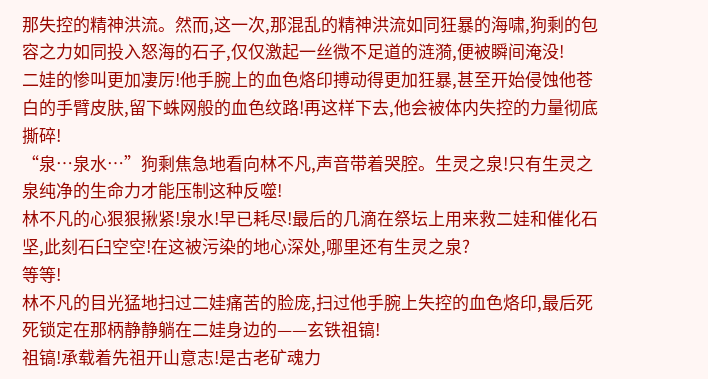那失控的精神洪流。然而,这一次,那混乱的精神洪流如同狂暴的海啸,狗剩的包容之力如同投入怒海的石子,仅仅激起一丝微不足道的涟漪,便被瞬间淹没!
二娃的惨叫更加凄厉!他手腕上的血色烙印搏动得更加狂暴,甚至开始侵蚀他苍白的手臂皮肤,留下蛛网般的血色纹路!再这样下去,他会被体内失控的力量彻底撕碎!
“泉…泉水…”狗剩焦急地看向林不凡,声音带着哭腔。生灵之泉!只有生灵之泉纯净的生命力才能压制这种反噬!
林不凡的心狠狠揪紧!泉水!早已耗尽!最后的几滴在祭坛上用来救二娃和催化石坚,此刻石臼空空!在这被污染的地心深处,哪里还有生灵之泉?
等等!
林不凡的目光猛地扫过二娃痛苦的脸庞,扫过他手腕上失控的血色烙印,最后死死锁定在那柄静静躺在二娃身边的——玄铁祖镐!
祖镐!承载着先祖开山意志!是古老矿魂力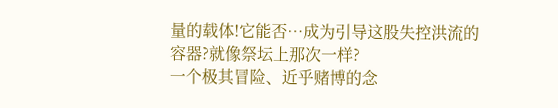量的载体!它能否…成为引导这股失控洪流的容器?就像祭坛上那次一样?
一个极其冒险、近乎赌博的念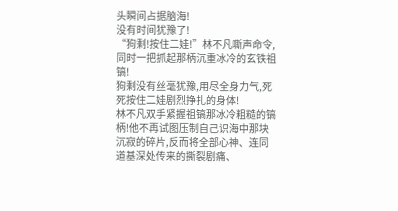头瞬间占据脑海!
没有时间犹豫了!
“狗剩!按住二娃!”林不凡嘶声命令,同时一把抓起那柄沉重冰冷的玄铁祖镐!
狗剩没有丝毫犹豫,用尽全身力气,死死按住二娃剧烈挣扎的身体!
林不凡双手紧握祖镐那冰冷粗糙的镐柄!他不再试图压制自己识海中那块沉寂的碎片,反而将全部心神、连同道基深处传来的撕裂剧痛、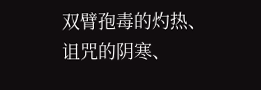双臂孢毒的灼热、诅咒的阴寒、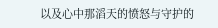以及心中那滔天的愤怒与守护的